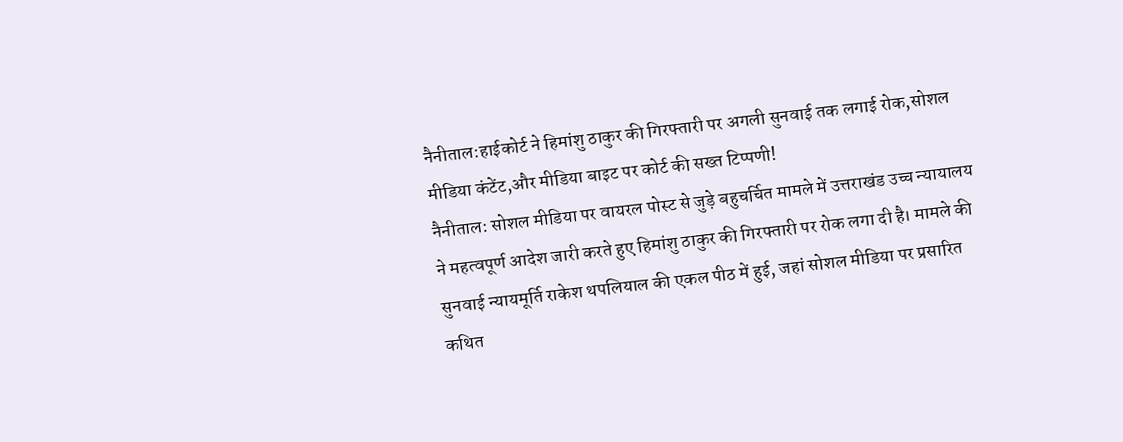नैनीताल:हाईकोर्ट ने हिमांशु ठाकुर की गिरफ्तारी पर अगली सुनवाई तक लगाई रोक,सोशल मीडिया कंटेंट,और मीडिया बाइट पर कोर्ट की सख्त टिप्पणी!
नैनीताल: सोशल मीडिया पर वायरल पोस्ट से जुड़े बहुचर्चित मामले में उत्तराखंड उच्च न्यायालय ने महत्वपूर्ण आदेश जारी करते हुए हिमांशु ठाकुर की गिरफ्तारी पर रोक लगा दी है। मामले की सुनवाई न्यायमूर्ति राकेश थपलियाल की एकल पीठ में हुई, जहां सोशल मीडिया पर प्रसारित कथित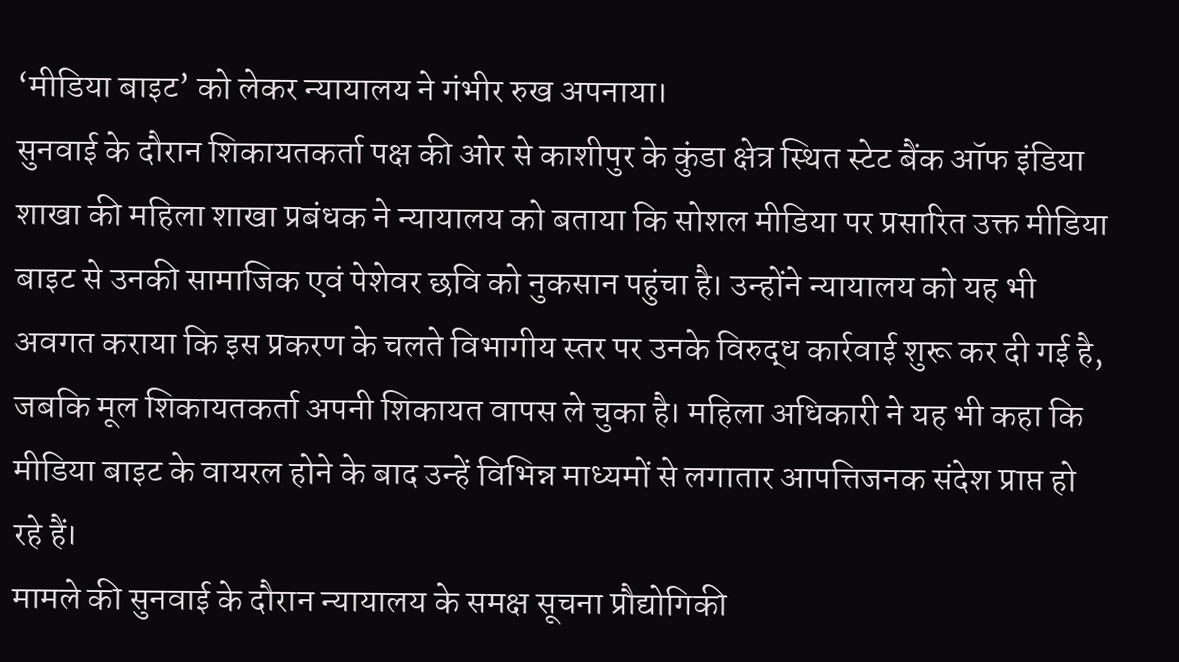‘मीडिया बाइट’ को लेकर न्यायालय ने गंभीर रुख अपनाया।
सुनवाई के दौरान शिकायतकर्ता पक्ष की ओर से काशीपुर के कुंडा क्षेत्र स्थित स्टेट बैंक ऑफ इंडिया शाखा की महिला शाखा प्रबंधक ने न्यायालय को बताया कि सोशल मीडिया पर प्रसारित उक्त मीडिया बाइट से उनकी सामाजिक एवं पेशेवर छवि को नुकसान पहुंचा है। उन्होंने न्यायालय को यह भी अवगत कराया कि इस प्रकरण के चलते विभागीय स्तर पर उनके विरुद्ध कार्रवाई शुरू कर दी गई है, जबकि मूल शिकायतकर्ता अपनी शिकायत वापस ले चुका है। महिला अधिकारी ने यह भी कहा कि मीडिया बाइट के वायरल होने के बाद उन्हें विभिन्न माध्यमों से लगातार आपत्तिजनक संदेश प्राप्त हो रहे हैं।
मामले की सुनवाई के दौरान न्यायालय के समक्ष सूचना प्रौद्योगिकी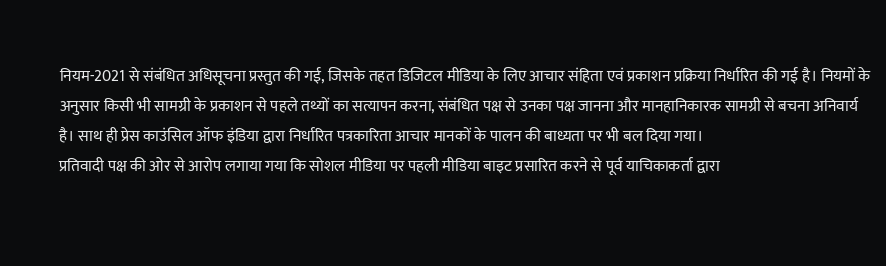नियम-2021 से संबंधित अधिसूचना प्रस्तुत की गई, जिसके तहत डिजिटल मीडिया के लिए आचार संहिता एवं प्रकाशन प्रक्रिया निर्धारित की गई है। नियमों के अनुसार किसी भी सामग्री के प्रकाशन से पहले तथ्यों का सत्यापन करना, संबंधित पक्ष से उनका पक्ष जानना और मानहानिकारक सामग्री से बचना अनिवार्य है। साथ ही प्रेस काउंसिल ऑफ इंडिया द्वारा निर्धारित पत्रकारिता आचार मानकों के पालन की बाध्यता पर भी बल दिया गया।
प्रतिवादी पक्ष की ओर से आरोप लगाया गया कि सोशल मीडिया पर पहली मीडिया बाइट प्रसारित करने से पूर्व याचिकाकर्ता द्वारा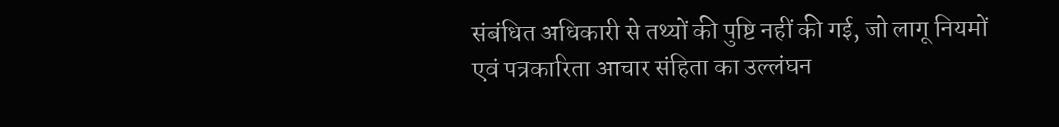संबंधित अधिकारी से तथ्यों की पुष्टि नहीं की गई, जो लागू नियमों एवं पत्रकारिता आचार संहिता का उल्लंघन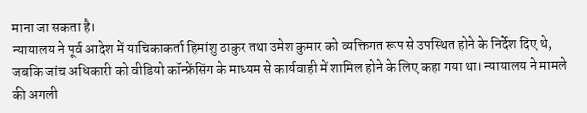माना जा सकता है।
न्यायालय ने पूर्व आदेश में याचिकाकर्ता हिमांशु ठाकुर तथा उमेश कुमार को व्यक्तिगत रूप से उपस्थित होने के निर्देश दिए थे, जबकि जांच अधिकारी को वीडियो कॉन्फ्रेंसिंग के माध्यम से कार्यवाही में शामिल होने के लिए कहा गया था। न्यायालय ने मामले की अगली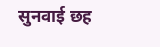सुनवाई छह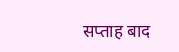सप्ताह बाद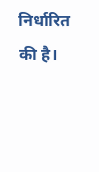निर्धारित की है।